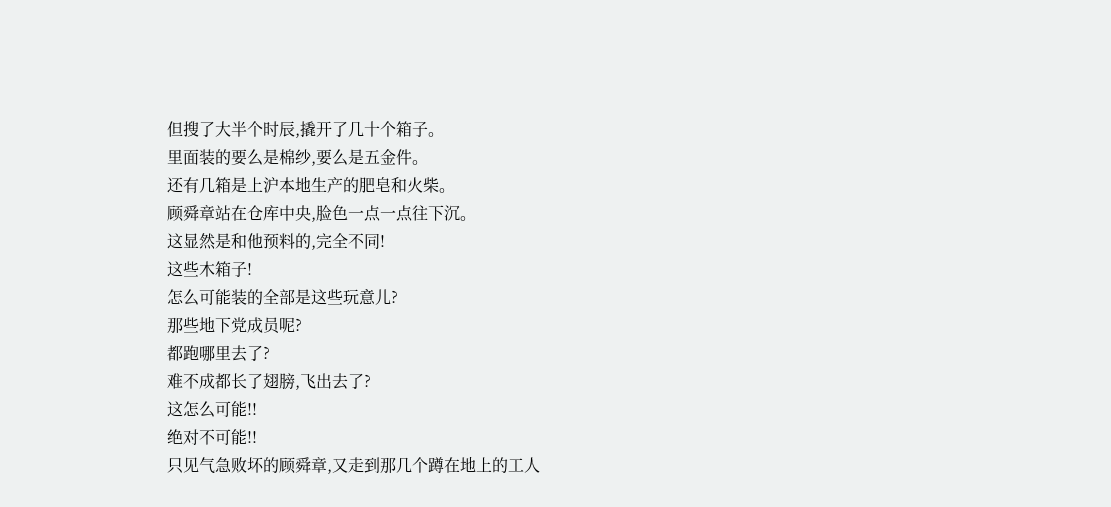但搜了大半个时辰,撬开了几十个箱子。
里面装的要么是棉纱,要么是五金件。
还有几箱是上沪本地生产的肥皂和火柴。
顾舜章站在仓库中央,脸色一点一点往下沉。
这显然是和他预料的,完全不同!
这些木箱子!
怎么可能装的全部是这些玩意儿?
那些地下党成员呢?
都跑哪里去了?
难不成都长了翅膀,飞出去了?
这怎么可能!!
绝对不可能!!
只见气急败坏的顾舜章,又走到那几个蹲在地上的工人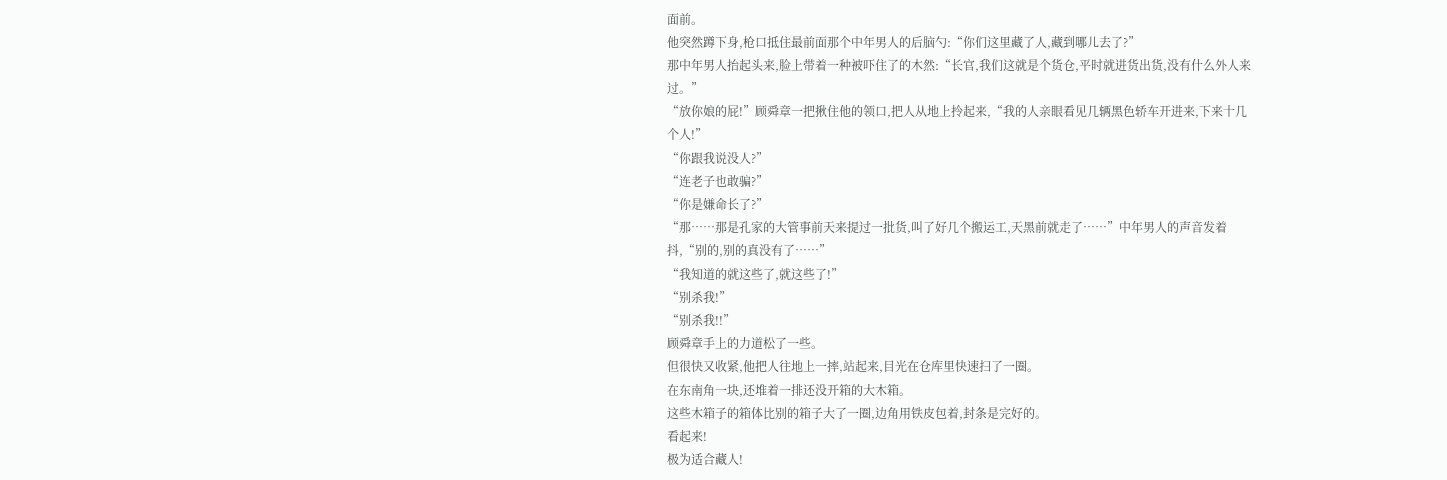面前。
他突然蹲下身,枪口抵住最前面那个中年男人的后脑勺:“你们这里藏了人,藏到哪儿去了?”
那中年男人抬起头来,脸上带着一种被吓住了的木然:“长官,我们这就是个货仓,平时就进货出货,没有什么外人来过。”
“放你娘的屁!”顾舜章一把揪住他的领口,把人从地上拎起来,“我的人亲眼看见几辆黑色轿车开进来,下来十几个人!”
“你跟我说没人?”
“连老子也敢骗?”
“你是嫌命长了?”
“那……那是孔家的大管事前天来提过一批货,叫了好几个搬运工,天黑前就走了……”中年男人的声音发着抖,“别的,别的真没有了……”
“我知道的就这些了,就这些了!”
“别杀我!”
“别杀我!!”
顾舜章手上的力道松了一些。
但很快又收紧,他把人往地上一摔,站起来,目光在仓库里快速扫了一圈。
在东南角一块,还堆着一排还没开箱的大木箱。
这些木箱子的箱体比别的箱子大了一圈,边角用铁皮包着,封条是完好的。
看起来!
极为适合藏人!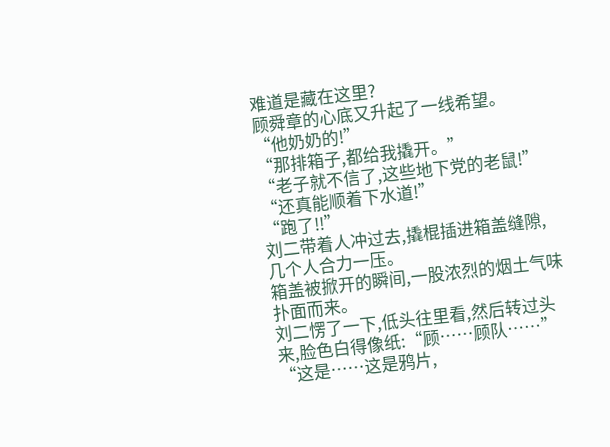难道是藏在这里?
顾舜章的心底又升起了一线希望。
“他奶奶的!”
“那排箱子,都给我撬开。”
“老子就不信了,这些地下党的老鼠!”
“还真能顺着下水道!”
“跑了!!”
刘二带着人冲过去,撬棍插进箱盖缝隙,几个人合力一压。
箱盖被掀开的瞬间,一股浓烈的烟土气味扑面而来。
刘二愣了一下,低头往里看,然后转过头来,脸色白得像纸:“顾……顾队……”
“这是……这是鸦片,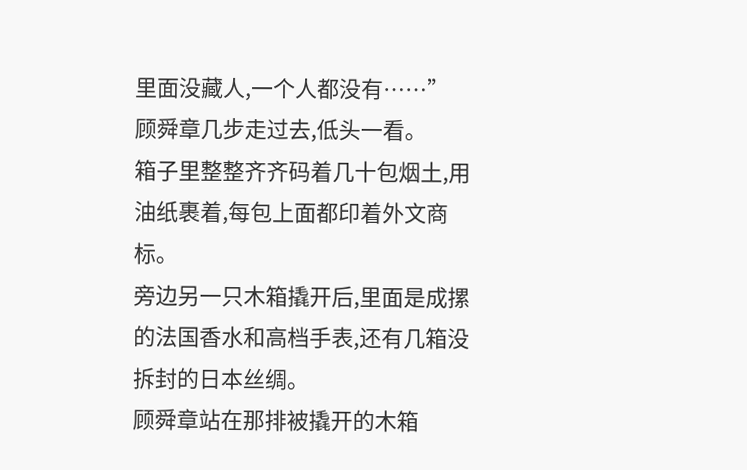里面没藏人,一个人都没有……”
顾舜章几步走过去,低头一看。
箱子里整整齐齐码着几十包烟土,用油纸裹着,每包上面都印着外文商标。
旁边另一只木箱撬开后,里面是成摞的法国香水和高档手表,还有几箱没拆封的日本丝绸。
顾舜章站在那排被撬开的木箱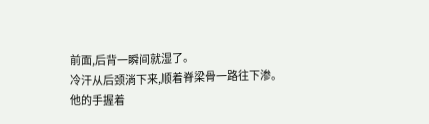前面,后背一瞬间就湿了。
冷汗从后颈淌下来,顺着脊梁骨一路往下渗。
他的手握着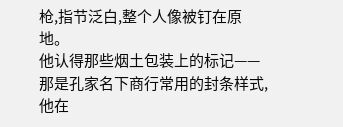枪,指节泛白,整个人像被钉在原地。
他认得那些烟土包装上的标记——那是孔家名下商行常用的封条样式,他在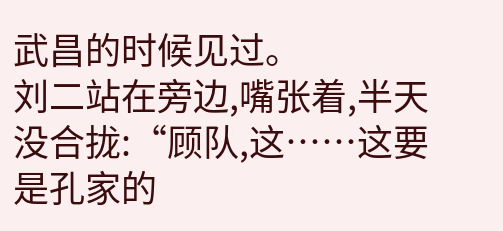武昌的时候见过。
刘二站在旁边,嘴张着,半天没合拢:“顾队,这……这要是孔家的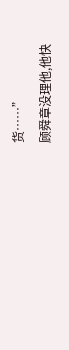货……”
顾舜章没理他,他快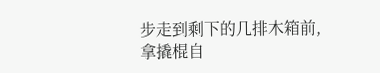步走到剩下的几排木箱前,拿撬棍自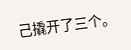己撬开了三个。